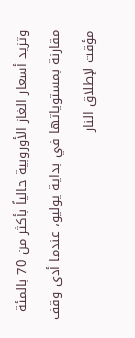وتزيد أسعار الغاز الأوروبية حالياً بأكثر من 70 بالمئة مقارنة بمستوياتها في بداية يوليو، عندما أدى وقف مؤقت لإطلاق النار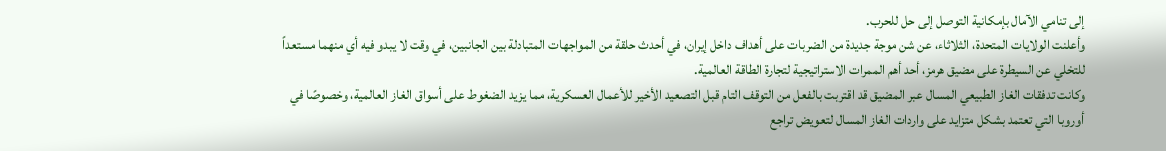إلى تنامي الآمال بإمكانية التوصل إلى حل للحرب.
وأعلنت الولايات المتحدة، الثلاثاء، عن شن موجة جديدة من الضربات على أهداف داخل إيران، في أحدث حلقة من المواجهات المتبادلة بين الجانبين، في وقت لا يبدو فيه أي منهما مستعداً للتخلي عن السيطرة على مضيق هرمز، أحد أهم الممرات الاستراتيجية لتجارة الطاقة العالمية.
وكانت تدفقات الغاز الطبيعي المسال عبر المضيق قد اقتربت بالفعل من التوقف التام قبل التصعيد الأخير للأعمال العسكرية، مما يزيد الضغوط على أسواق الغاز العالمية، وخصوصًا في أوروبا التي تعتمد بشكل متزايد على واردات الغاز المسال لتعويض تراجع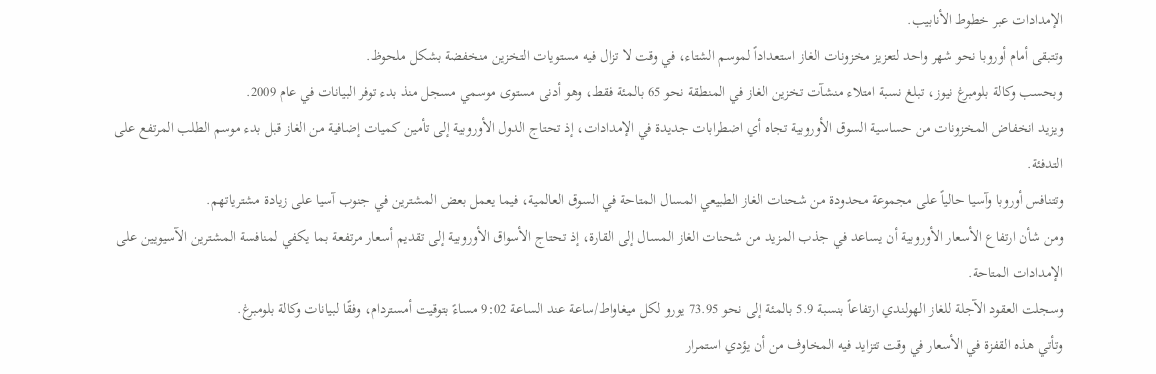الإمدادات عبر خطوط الأنابيب.
وتتبقى أمام أوروبا نحو شهر واحد لتعزيز مخزونات الغاز استعداداً لموسم الشتاء، في وقت لا تزال فيه مستويات التخزين منخفضة بشكل ملحوظ.
وبحسب وكالة بلومبرغ نيوز، تبلغ نسبة امتلاء منشآت تخزين الغاز في المنطقة نحو 65 بالمئة فقط، وهو أدنى مستوى موسمي مسجل منذ بدء توفر البيانات في عام 2009.
ويزيد انخفاض المخزونات من حساسية السوق الأوروبية تجاه أي اضطرابات جديدة في الإمدادات، إذ تحتاج الدول الأوروبية إلى تأمين كميات إضافية من الغاز قبل بدء موسم الطلب المرتفع على التدفئة.
وتتنافس أوروبا وآسيا حالياً على مجموعة محدودة من شحنات الغاز الطبيعي المسال المتاحة في السوق العالمية، فيما يعمل بعض المشترين في جنوب آسيا على زيادة مشترياتهم.
ومن شأن ارتفاع الأسعار الأوروبية أن يساعد في جذب المزيد من شحنات الغاز المسال إلى القارة، إذ تحتاج الأسواق الأوروبية إلى تقديم أسعار مرتفعة بما يكفي لمنافسة المشترين الآسيويين على الإمدادات المتاحة.
وسجلت العقود الآجلة للغاز الهولندي ارتفاعاً بنسبة 5.9 بالمئة إلى نحو 73.95 يورو لكل ميغاواط/ساعة عند الساعة 9:02 مساءً بتوقيت أمستردام، وفقًا لبيانات وكالة بلومبرغ.
وتأتي هذه القفزة في الأسعار في وقت تتزايد فيه المخاوف من أن يؤدي استمرار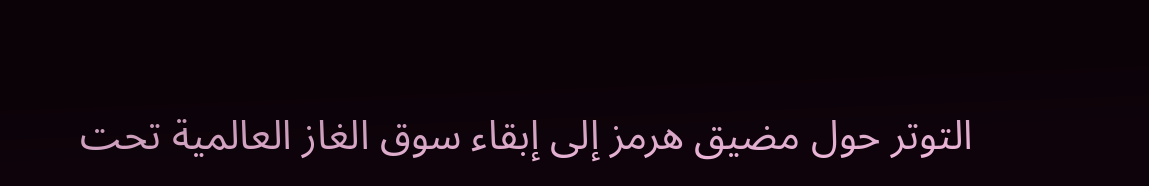التوتر حول مضيق هرمز إلى إبقاء سوق الغاز العالمية تحت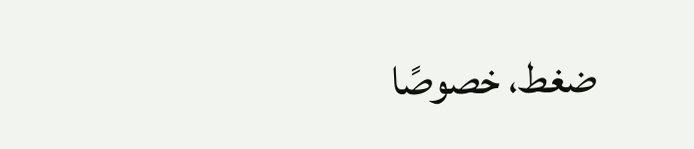ضغط، خصوصًا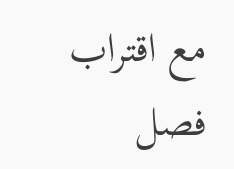مع اقتراب فصل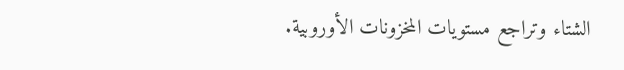الشتاء وتراجع مستويات المخزونات الأوروبية.